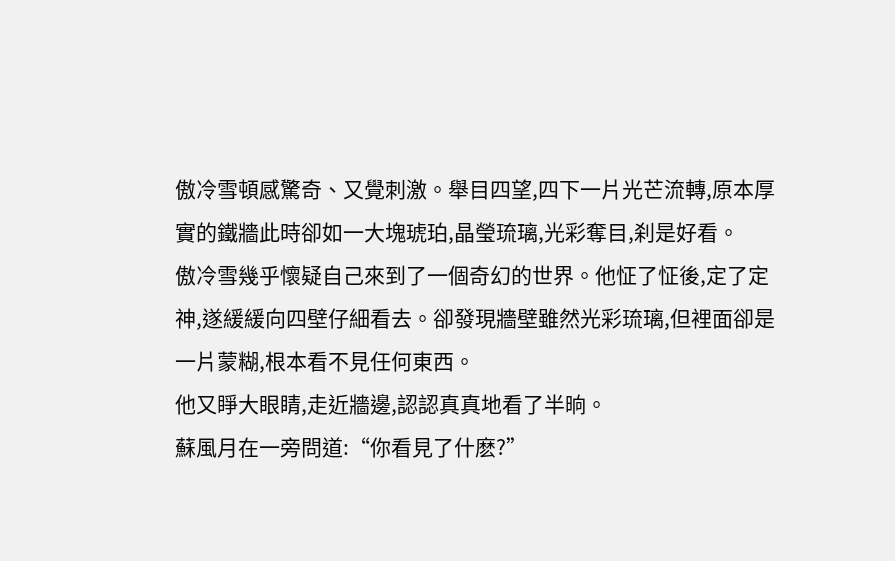傲冷雪頓感驚奇、又覺刺激。舉目四望,四下一片光芒流轉,原本厚實的鐵牆此時卻如一大塊琥珀,晶瑩琉璃,光彩奪目,刹是好看。
傲冷雪幾乎懷疑自己來到了一個奇幻的世界。他怔了怔後,定了定神,遂緩緩向四壁仔細看去。卻發現牆壁雖然光彩琉璃,但裡面卻是一片蒙糊,根本看不見任何東西。
他又睜大眼睛,走近牆邊,認認真真地看了半晌。
蘇風月在一旁問道:“你看見了什麽?”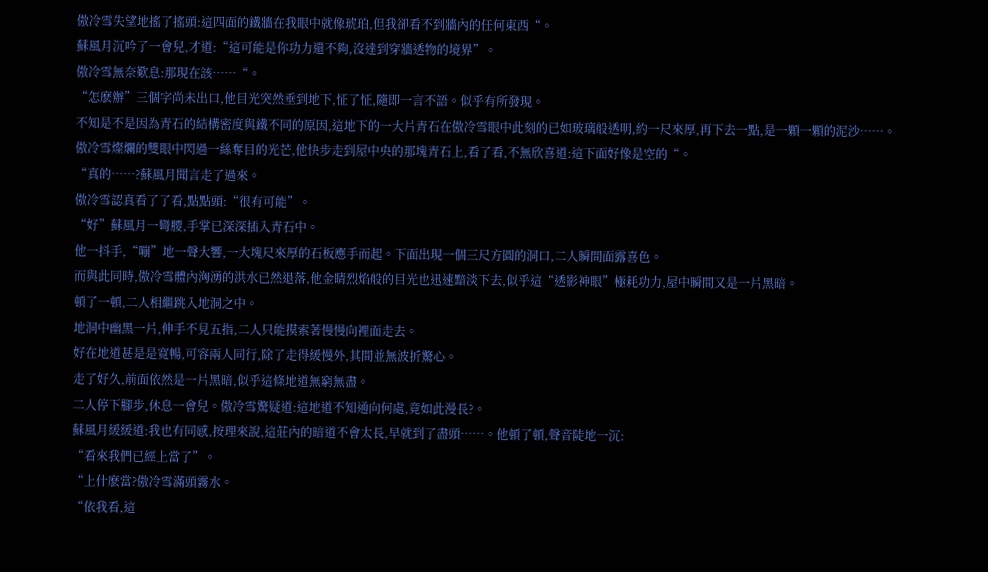傲冷雪失望地搖了搖頭:這四面的鐵牆在我眼中就像琥珀,但我卻看不到牆內的任何東西“。
蘇風月沉吟了一會兒,才道:“這可能是你功力還不夠,沒達到穿牆透物的境界”。
傲冷雪無奈歎息:那現在該……“。
“怎麽辦”三個字尚未出口,他目光突然垂到地下,怔了怔,隨即一言不語。似乎有所發現。
不知是不是因為青石的結構密度與鐵不同的原因,這地下的一大片青石在傲冷雪眼中此刻的已如玻璃般透明,約一尺來厚,再下去一點,是一顆一顆的泥沙……。
傲冷雪燦爛的雙眼中閃過一絲奪目的光芒,他快步走到屋中央的那塊青石上,看了看,不無欣喜道:這下面好像是空的“。
“真的……?蘇風月聞言走了過來。
傲冷雪認真看了了看,點點頭:“很有可能”。
“好”蘇風月一彎腰,手掌已深深插入青石中。
他一抖手,“嘣”地一聲大響,一大塊尺來厚的石板應手而起。下面出現一個三尺方圓的洞口,二人瞬間面露喜色。
而與此同時,傲冷雪體內洶湧的洪水已然退落,他金睛烈焰般的目光也迅速黯淡下去,似乎這“透影神眼”極耗功力,屋中瞬間又是一片黑暗。
頓了一頓,二人相繼跳入地洞之中。
地洞中幽黑一片,伸手不見五指,二人只能摸索著慢慢向裡面走去。
好在地道甚是是寬暢,可容兩人同行,除了走得緩慢外,其間並無波折驚心。
走了好久,前面依然是一片黑暗,似乎這條地道無窮無盡。
二人停下腳步,休息一會兒。傲冷雪驚疑道:這地道不知通向何處,竟如此漫長?。
蘇風月緩緩道:我也有同感,按理來說,這莊內的暗道不會太長,早就到了盡頭……。他頓了頓,聲音陡地一沉:
“看來我們已經上當了”。
“上什麽當?傲冷雪滿頭霧水。
“依我看,這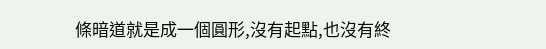條暗道就是成一個圓形,沒有起點,也沒有終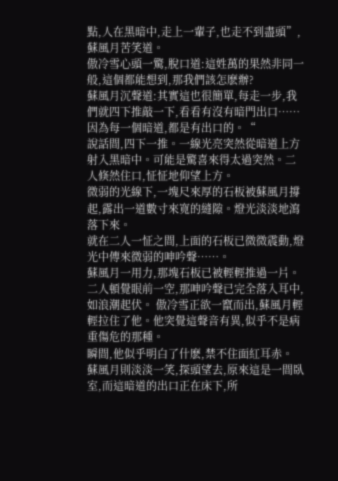點,人在黑暗中,走上一輩子,也走不到盡頭”,蘇風月苦笑道。
傲冷雪心頭一驚,脫口道:這姓萬的果然非同一般,這個都能想到,那我們該怎麽辦?
蘇風月沉聲道:其實這也很簡單,每走一步,我們就四下推敲一下,看看有沒有暗門出口……因為每一個暗道,都是有出口的。“
說話間,四下一推。一線光亮突然從暗道上方射入黑暗中。可能是驚喜來得太過突然。二人倏然住口,怔怔地仰望上方。
微弱的光線下,一塊尺來厚的石板被蘇風月撐起,露出一道數寸來寬的縫隙。燈光淡淡地瀉落下來。
就在二人一怔之間,上面的石板已微微震動,燈光中傳來微弱的呻吟聲……。
蘇風月一用力,那塊石板已被輕輕推過一片。
二人頓覺眼前一空,那呻吟聲已完全落入耳中,
如浪潮起伏。 傲冷雪正欲一竄而出,蘇風月輕輕拉住了他。他突覺這聲音有異,似乎不是病重傷危的那種。
瞬間,他似乎明白了什麽,禁不住面紅耳赤。
蘇風月則淡淡一笑,探頭望去,原來這是一間臥室,而這暗道的出口正在床下,所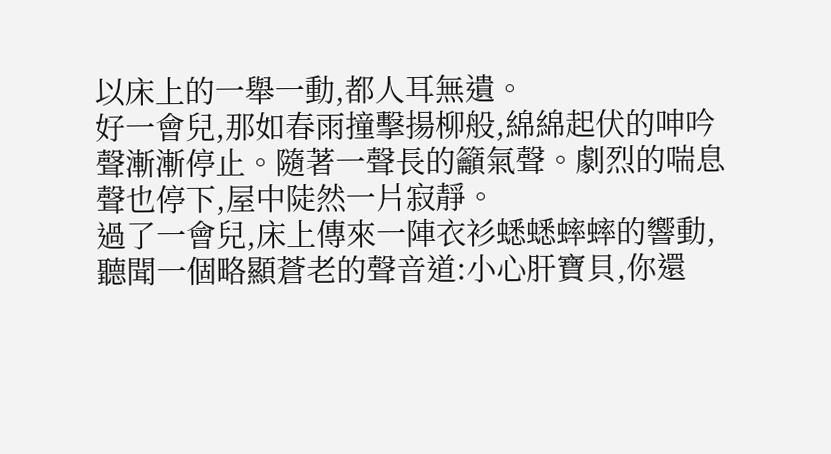以床上的一舉一動,都人耳無遺。
好一會兒,那如春雨撞擊揚柳般,綿綿起伏的呻吟聲漸漸停止。隨著一聲長的籲氣聲。劇烈的喘息聲也停下,屋中陡然一片寂靜。
過了一會兒,床上傳來一陣衣衫蟋蟋蟀蟀的響動,聽聞一個略顯蒼老的聲音道:小心肝寶貝,你還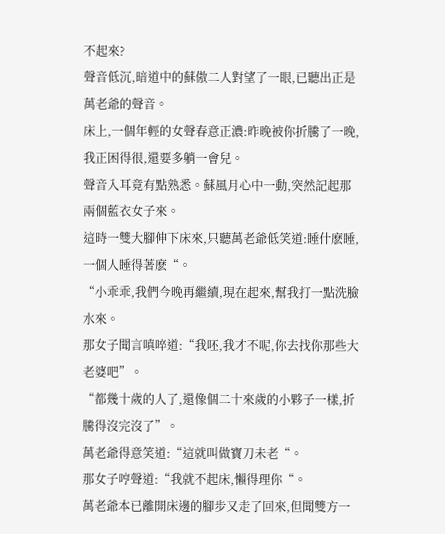不起來?
聲音低沉,暗道中的蘇傲二人對望了一眼,已聽出正是萬老爺的聲音。
床上,一個年輕的女聲春意正濃:昨晚被你折騰了一晚,我正困得很,還要多躺一會兒。
聲音入耳竟有點熟悉。蘇風月心中一動,突然記起那兩個藍衣女子來。
這時一雙大腳伸下床來,只聽萬老爺低笑道:睡什麽睡,一個人睡得著麽“。
“小乖乖,我們今晚再繼續,現在起來,幫我打一點洗臉水來。
那女子聞言嗔啐道:“我呸,我才不呢,你去找你那些大老婆吧”。
“都幾十歲的人了,還像個二十來歲的小夥子一樣,折騰得沒完沒了”。
萬老爺得意笑道:“這就叫做寶刀未老“。
那女子哼聲道:“我就不起床,懶得理你“。
萬老爺本已離開床邊的腳步又走了回來,但聞雙方一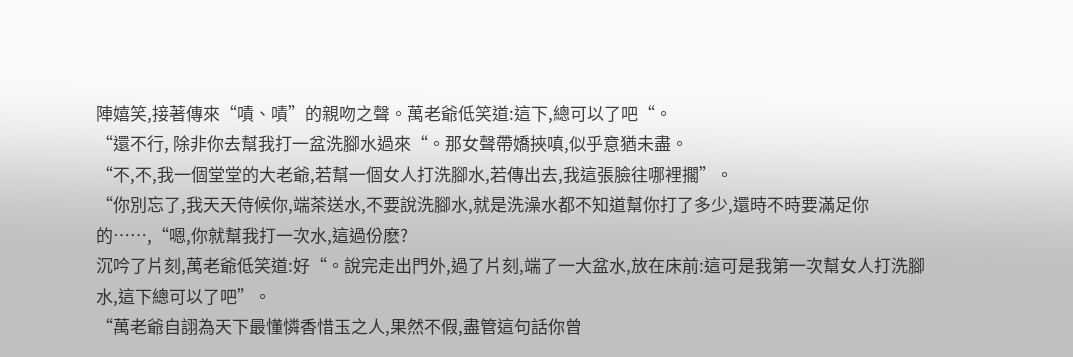陣嬉笑,接著傳來“嘖、嘖”的親吻之聲。萬老爺低笑道:這下,總可以了吧“。
“還不行, 除非你去幫我打一盆洗腳水過來“。那女聲帶嬌挾嗔,似乎意猶未盡。
“不,不,我一個堂堂的大老爺,若幫一個女人打洗腳水,若傳出去,我這張臉往哪裡擱”。
“你別忘了,我天天侍候你,端茶送水,不要說洗腳水,就是洗澡水都不知道幫你打了多少,還時不時要滿足你的……,“嗯,你就幫我打一次水,這過份麽?
沉吟了片刻,萬老爺低笑道:好“。說完走出門外,過了片刻,端了一大盆水,放在床前:這可是我第一次幫女人打洗腳水,這下總可以了吧”。
“萬老爺自詡為天下最懂憐香惜玉之人,果然不假,盡管這句話你曾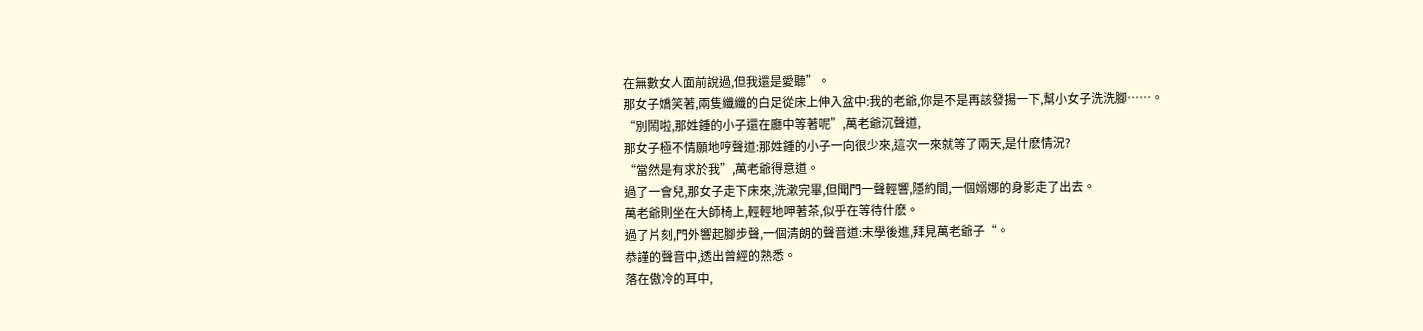在無數女人面前說過,但我還是愛聽”。
那女子嬌笑著,兩隻纖纖的白足從床上伸入盆中:我的老爺,你是不是再該發揚一下,幫小女子洗洗腳……。
“別鬧啦,那姓鍾的小子還在廳中等著呢”,萬老爺沉聲道,
那女子極不情願地哼聲道:那姓鍾的小子一向很少來,這次一來就等了兩天,是什麽情況?
“當然是有求於我”,萬老爺得意道。
過了一會兒,那女子走下床來,洗漱完畢,但聞門一聲輕響,隱約間,一個嫋娜的身影走了出去。
萬老爺則坐在大師椅上,輕輕地呷著茶,似乎在等待什麽。
過了片刻,門外響起腳步聲,一個清朗的聲音道:末學後進,拜見萬老爺子“。
恭謹的聲音中,透出曾經的熟悉。
落在傲冷的耳中,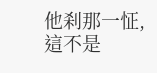他刹那一怔,這不是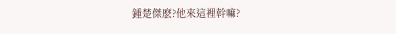鍾楚傑麽?他來這裡幹嘛?